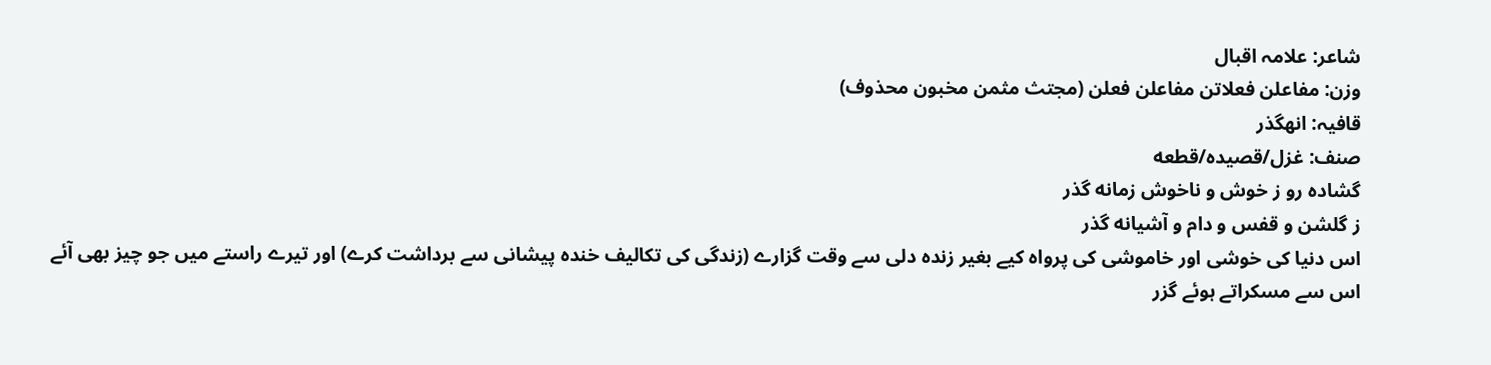شاعر: علامہ اقبال
وزن: مفاعلن فعلاتن مفاعلن فعلن (مجتث مثمن مخبون محذوف)
قافیہ: انهگذر
صنف: غزل/قصیده/قطعه
گشاده رو ز خوش و ناخوش زمانه گذر
ز گلشن و قفس و دام و آشیانه گذر
اس دنیا کی خوشی اور خاموشی کی پرواہ کیے بغیر زندہ دلی سے وقت گزارے (زندگی کی تکالیف خندہ پیشانی سے برداشت کرے) اور تیرے راستے میں جو چیز بھی آئے اس سے مسکراتے ہوئے گزر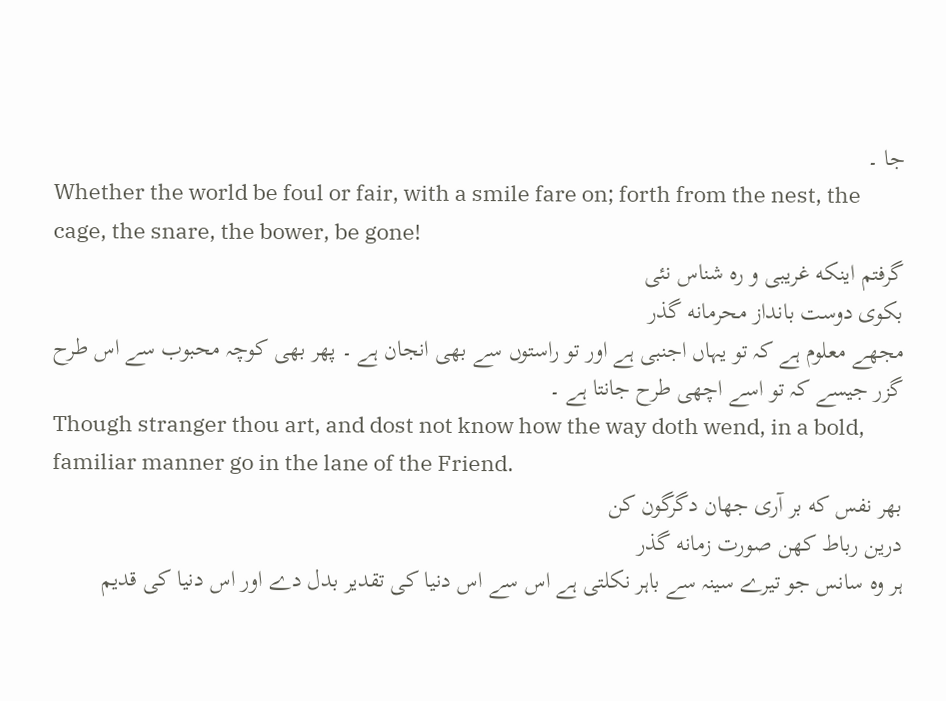جا ۔
Whether the world be foul or fair, with a smile fare on; forth from the nest, the cage, the snare, the bower, be gone!
گرفتم اینکه غریبی و ره شناس نئی
بکوی دوست بانداز محرمانه گذر
مجھے معلوم ہے کہ تو یہاں اجنبی ہے اور تو راستوں سے بھی انجان ہے ۔ پھر بھی کوچہ محبوب سے اس طرح گزر جیسے کہ تو اسے اچھی طرح جانتا ہے ۔
Though stranger thou art, and dost not know how the way doth wend, in a bold, familiar manner go in the lane of the Friend.
بهر نفس که بر آری جهان دگرگون کن
درین رباط کهن صورت زمانه گذر
ہر وہ سانس جو تیرے سینہ سے باہر نکلتی ہے اس سے اس دنیا کی تقدیر بدل دے اور اس دنیا کی قدیم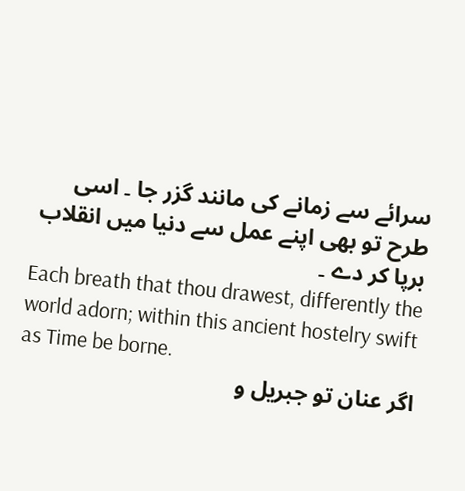سرائے سے زمانے کی مانند گزر جا ۔ اسی طرح تو بھی اپنے عمل سے دنیا میں انقلاب برپا کر دے ۔
Each breath that thou drawest, differently the world adorn; within this ancient hostelry swift as Time be borne.
اگر عنان تو جبریل و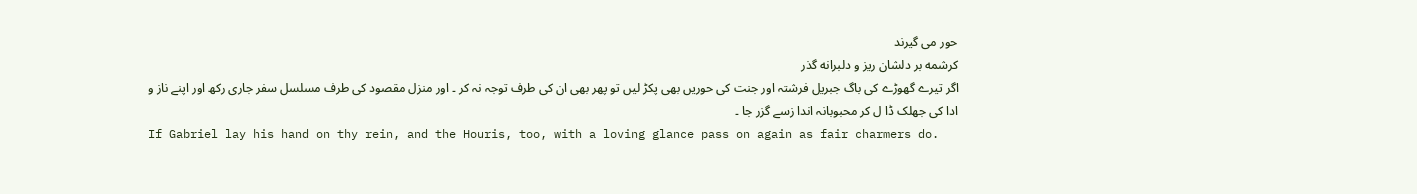حور می گیرند
کرشمه بر دلشان ریز و دلبرانه گذر
اگر تیرے گھوڑے کی باگ جبریل فرشتہ اور جنت کی حوریں بھی پکڑ لیں تو پھر بھی ان کی طرف توجہ نہ کر ۔ اور منزل مقصود کی طرف مسلسل سفر جاری رکھ اور اپنے ناز و ادا کی جھلک ڈا ل کر محبوبانہ اندا زسے گزر جا ۔
If Gabriel lay his hand on thy rein, and the Houris, too, with a loving glance pass on again as fair charmers do.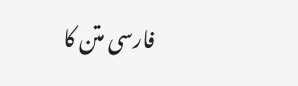فارسی متن کا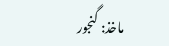ماخذ: گنجور